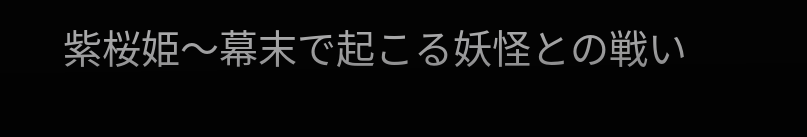紫桜姫〜幕末で起こる妖怪との戦い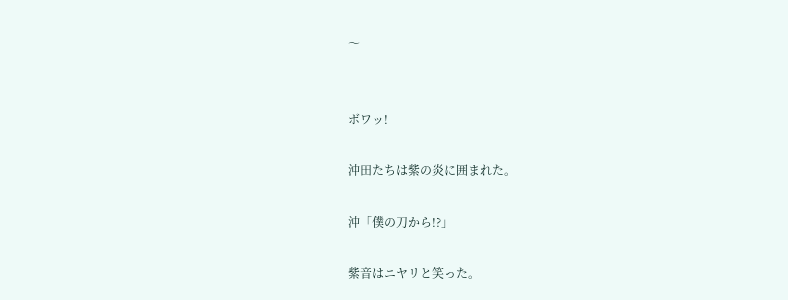〜


ボワッ!

沖田たちは紫の炎に囲まれた。

沖「僕の刀から!?」

紫音はニヤリと笑った。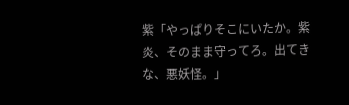紫「やっぱりそこにいたか。紫炎、そのまま守ってろ。出てきな、悪妖怪。」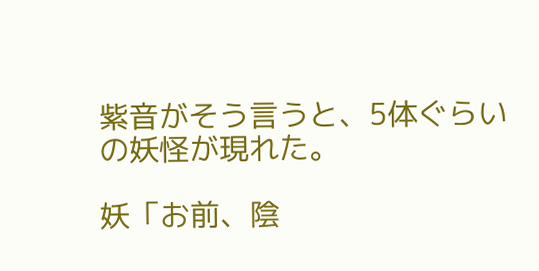紫音がそう言うと、5体ぐらいの妖怪が現れた。

妖「お前、陰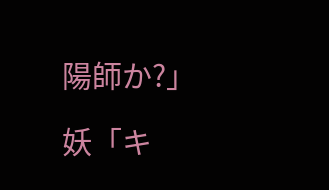陽師か?」

妖「キ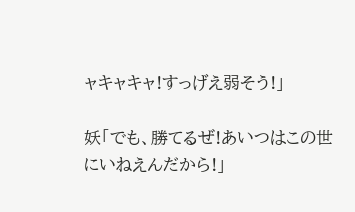ャキャキャ!すっげえ弱そう!」

妖「でも、勝てるぜ!あいつはこの世にいねえんだから!」